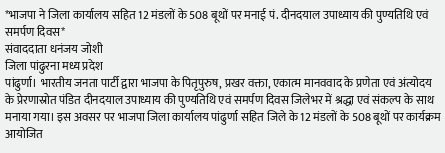*भाजपा ने जिला कार्यालय सहित 12 मंडलों के 508 बूथों पर मनाई पं. दीनदयाल उपाध्याय की पुण्यतिथि एवं समर्पण दिवस*
संवाददाता धनंजय जोशी
जिला पांढुरना मध्य प्रदेश
पांढुर्णा। भारतीय जनता पार्टी द्वारा भाजपा के पितृपुरुष, प्रखर वक्ता, एकात्म मानववाद के प्रणेता एवं अंत्योदय के प्रेरणास्रोत पंडित दीनदयाल उपाध्याय की पुण्यतिथि एवं समर्पण दिवस जिलेभर में श्रद्धा एवं संकल्प के साथ मनाया गया। इस अवसर पर भाजपा जिला कार्यालय पांढुर्णा सहित जिले के 12 मंडलों के 508 बूथों पर कार्यक्रम आयोजित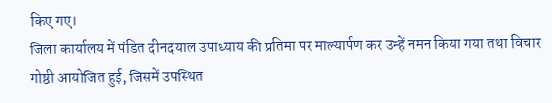किए गए।
जिला कार्यालय में पंडित दीनदयाल उपाध्याय की प्रतिमा पर माल्यार्पण कर उन्हें नमन किया गया तथा विचार गोष्ठी आयोजित हुई, जिसमें उपस्थित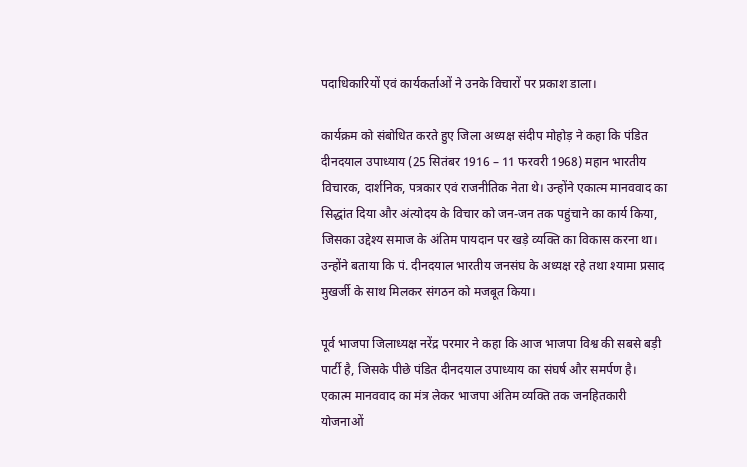पदाधिकारियों एवं कार्यकर्ताओं ने उनके विचारों पर प्रकाश डाला।

कार्यक्रम को संबोधित करते हुए जिला अध्यक्ष संदीप मोहोड़ ने कहा कि पंडित दीनदयाल उपाध्याय (25 सितंबर 1916 – 11 फरवरी 1968) महान भारतीय विचारक, दार्शनिक, पत्रकार एवं राजनीतिक नेता थे। उन्होंने एकात्म मानववाद का सिद्धांत दिया और अंत्योदय के विचार को जन-जन तक पहुंचाने का कार्य किया, जिसका उद्देश्य समाज के अंतिम पायदान पर खड़े व्यक्ति का विकास करना था। उन्होंने बताया कि पं. दीनदयाल भारतीय जनसंघ के अध्यक्ष रहे तथा श्यामा प्रसाद मुखर्जी के साथ मिलकर संगठन को मजबूत किया।

पूर्व भाजपा जिलाध्यक्ष नरेंद्र परमार ने कहा कि आज भाजपा विश्व की सबसे बड़ी पार्टी है, जिसके पीछे पंडित दीनदयाल उपाध्याय का संघर्ष और समर्पण है। एकात्म मानववाद का मंत्र लेकर भाजपा अंतिम व्यक्ति तक जनहितकारी योजनाओं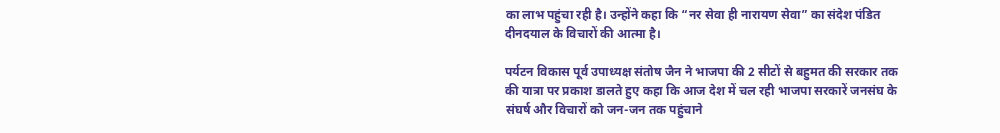का लाभ पहुंचा रही है। उन्होंने कहा कि “नर सेवा ही नारायण सेवा” का संदेश पंडित दीनदयाल के विचारों की आत्मा है।

पर्यटन विकास पूर्व उपाध्यक्ष संतोष जैन ने भाजपा की 2 सीटों से बहुमत की सरकार तक की यात्रा पर प्रकाश डालते हुए कहा कि आज देश में चल रही भाजपा सरकारें जनसंघ के संघर्ष और विचारों को जन-जन तक पहुंचाने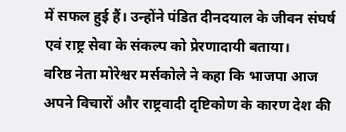में सफल हुई हैं। उन्होंने पंडित दीनदयाल के जीवन संघर्ष एवं राष्ट्र सेवा के संकल्प को प्रेरणादायी बताया।
वरिष्ठ नेता मोरेश्वर मर्सकोले ने कहा कि भाजपा आज अपने विचारों और राष्ट्रवादी दृष्टिकोण के कारण देश की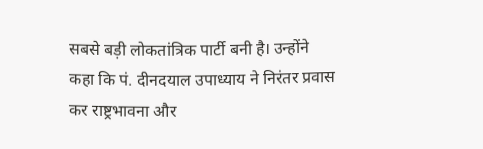सबसे बड़ी लोकतांत्रिक पार्टी बनी है। उन्होंने कहा कि पं. दीनदयाल उपाध्याय ने निरंतर प्रवास कर राष्ट्रभावना और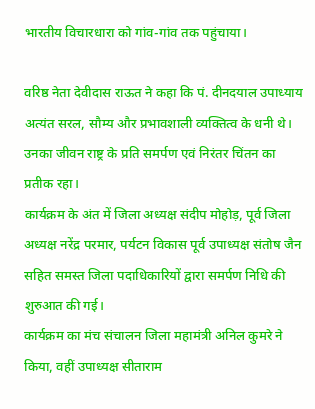भारतीय विचारधारा को गांव-गांव तक पहुंचाया।

वरिष्ठ नेता देवीदास राऊत ने कहा कि पं. दीनदयाल उपाध्याय अत्यंत सरल, सौम्य और प्रभावशाली व्यक्तित्व के धनी थे। उनका जीवन राष्ट्र के प्रति समर्पण एवं निरंतर चिंतन का प्रतीक रहा।
कार्यक्रम के अंत में जिला अध्यक्ष संदीप मोहोड़, पूर्व जिला अध्यक्ष नरेंद्र परमार, पर्यटन विकास पूर्व उपाध्यक्ष संतोष जैन सहित समस्त जिला पदाधिकारियों द्वारा समर्पण निधि की शुरुआत की गई।
कार्यक्रम का मंच संचालन जिला महामंत्री अनिल कुमरे ने किया, वहीं उपाध्यक्ष सीताराम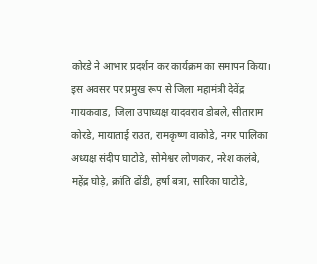कोरडे ने आभार प्रदर्शन कर कार्यक्रम का समापन किया।
इस अवसर पर प्रमुख रूप से जिला महामंत्री देवेंद्र गायकवाड, जिला उपाध्यक्ष यादवराव डोबले, सीताराम कोरडे, मायाताई राउत, रामकृष्ण वाकोडे, नगर पालिका अध्यक्ष संदीप घाटोडे, सोमेश्वर लोणकर, नरेश कलंबे, महेंद्र घोड़े, क्रांति ढोंडी, हर्षा बत्रा, सारिका घाटोडे,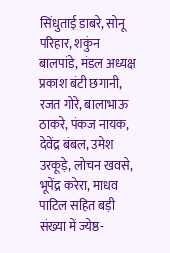सिंधुताई डाबरे, सोनू परिहार, शकुंन बालपांडे, मंडल अध्यक्ष प्रकाश बंटी छगानी, रजत गोरे, बालाभाऊ ठाकरे, पंकज नायक, देवेंद्र बंबल, उमेश उरकूड़े, लोचन खवसे, भूपेंद्र करेरा, माधव पाटिल सहित बड़ी संख्या में ज्येष्ठ-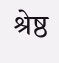श्रेष्ठ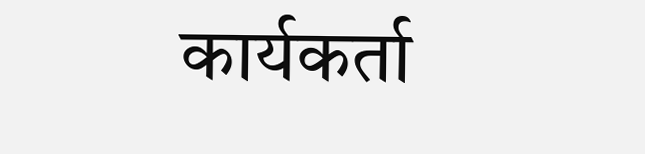कार्यकर्ता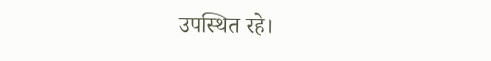उपस्थित रहे।